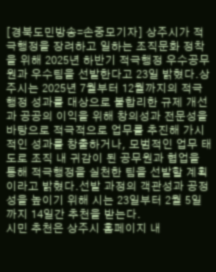[경북도민방송=손중모기자] 상주시가 적극행정을 장려하고 일하는 조직문화 정착을 위해 2025년 하반기 적극행정 우수공무원과 우수팀을 선발한다고 23일 밝혔다.상주시는 2025년 7월부터 12월까지의 적극행정 성과를 대상으로 불합리한 규제 개선과 공공의 이익을 위해 창의성과 전문성을 바탕으로 적극적으로 업무를 추진해 가시적인 성과를 창출하거나, 모범적인 업무 태도로 조직 내 귀감이 된 공무원과 협업을 통해 적극행정을 실천한 팀을 선발할 계획이라고 밝혔다.선발 과정의 객관성과 공정성을 높이기 위해 시는 23일부터 2월 5일까지 14일간 추천을 받는다.
시민 추천은 상주시 홈페이지 내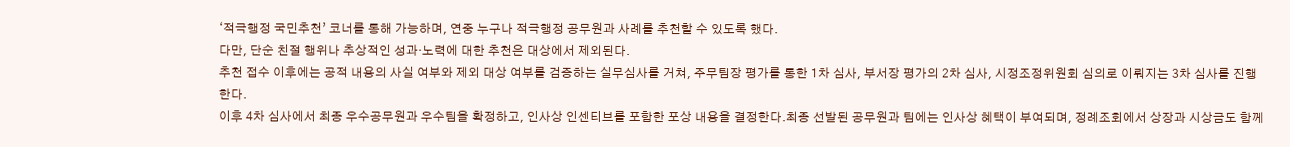‘적극행정 국민추천’ 코너를 통해 가능하며, 연중 누구나 적극행정 공무원과 사례를 추천할 수 있도록 했다.
다만, 단순 친절 행위나 추상적인 성과·노력에 대한 추천은 대상에서 제외된다.
추천 접수 이후에는 공적 내용의 사실 여부와 제외 대상 여부를 검증하는 실무심사를 거쳐, 주무팀장 평가를 통한 1차 심사, 부서장 평가의 2차 심사, 시정조정위원회 심의로 이뤄지는 3차 심사를 진행한다.
이후 4차 심사에서 최종 우수공무원과 우수팀을 확정하고, 인사상 인센티브를 포함한 포상 내용을 결정한다.최종 선발된 공무원과 팀에는 인사상 혜택이 부여되며, 정례조회에서 상장과 시상금도 함께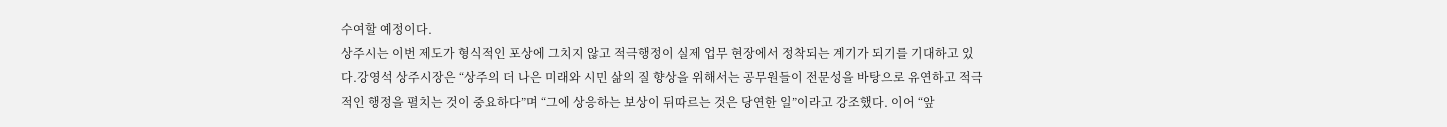수여할 예정이다.
상주시는 이번 제도가 형식적인 포상에 그치지 않고 적극행정이 실제 업무 현장에서 정착되는 계기가 되기를 기대하고 있다.강영석 상주시장은 “상주의 더 나은 미래와 시민 삶의 질 향상을 위해서는 공무원들이 전문성을 바탕으로 유연하고 적극적인 행정을 펼치는 것이 중요하다”며 “그에 상응하는 보상이 뒤따르는 것은 당연한 일”이라고 강조했다. 이어 “앞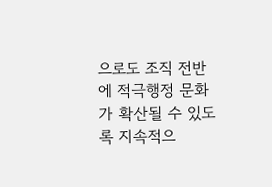으로도 조직 전반에 적극행정 문화가 확산될 수 있도록 지속적으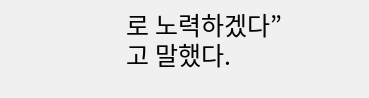로 노력하겠다”고 말했다.